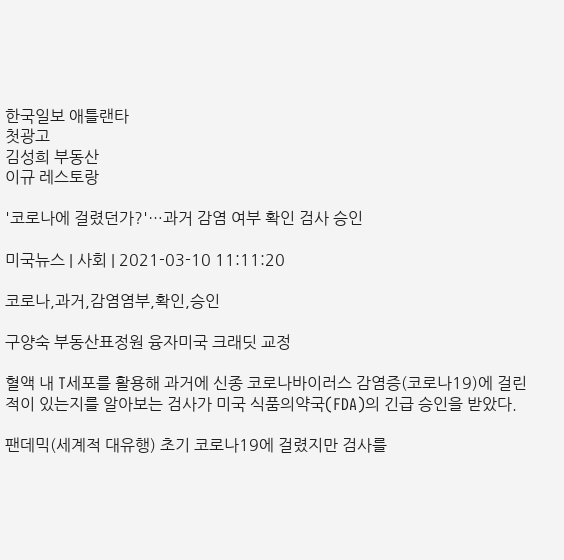한국일보 애틀랜타
첫광고
김성희 부동산
이규 레스토랑

'코로나에 걸렸던가?'…과거 감염 여부 확인 검사 승인

미국뉴스 | 사회 | 2021-03-10 11:11:20

코로나,과거,감염염부,확인,승인

구양숙 부동산표정원 융자미국 크래딧 교정

혈액 내 T세포를 활용해 과거에 신종 코로나바이러스 감염증(코로나19)에 걸린 적이 있는지를 알아보는 검사가 미국 식품의약국(FDA)의 긴급 승인을 받았다.

팬데믹(세계적 대유행) 초기 코로나19에 걸렸지만 검사를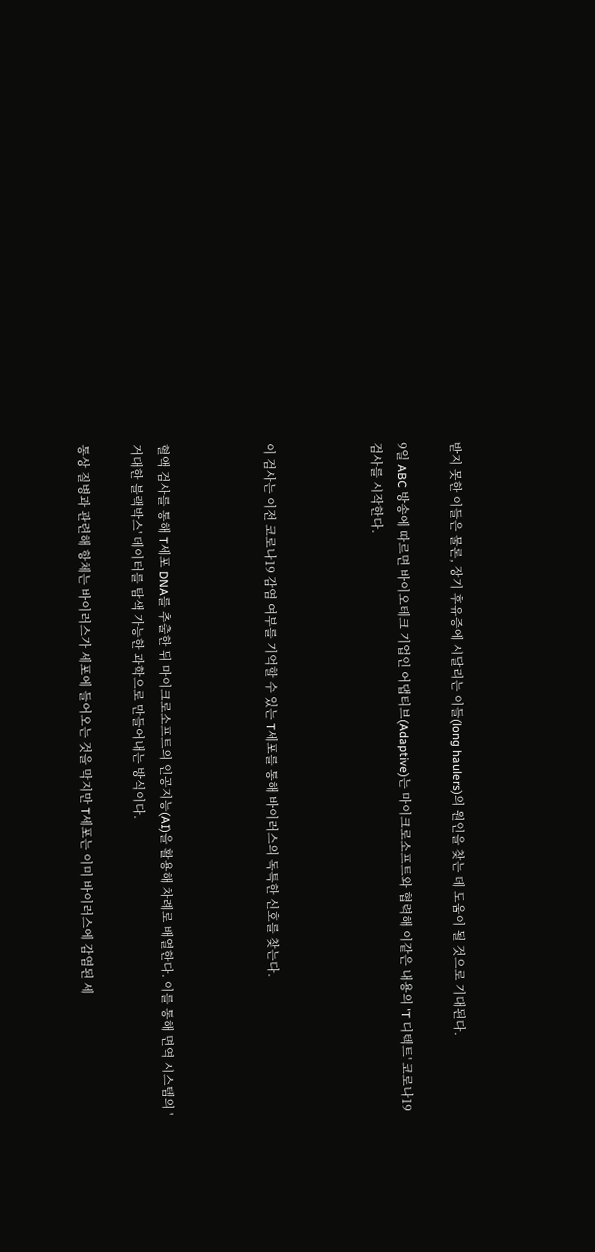받지 못한 이들은 물론, 장기 후유증에 시달리는 이들(long haulers)의 원인을 찾는 데 도움이 될 것으로 기대된다.

9일 ABC 방송에 따르면 바이오테크 기업인 어댑티브(Adaptive)는 마이크로소프트와 협력해 이같은 내용의 'T 디텍트' 코로나19 검사를 시작한다.



이 검사는 이전 코로나19 감염 여부를 기억할 수 있는 T세포를 통해 바이러스의 독특한 신호를 찾는다.



혈액 검사를 통해 T세포 DNA를 추출한 뒤 마이크로소프트의 인공지능(AI)을 활용해 차례로 배열한다. 이를 통해 면역 시스템의 '거대한 블랙박스' 데이터를 탐색 가능한 과학으로 만들어내는 방식이다.

통상 질병과 관련해 항체는 바이러스가 세포에 들어오는 것을 막지만 T세포는 이미 바이러스에 감염된 세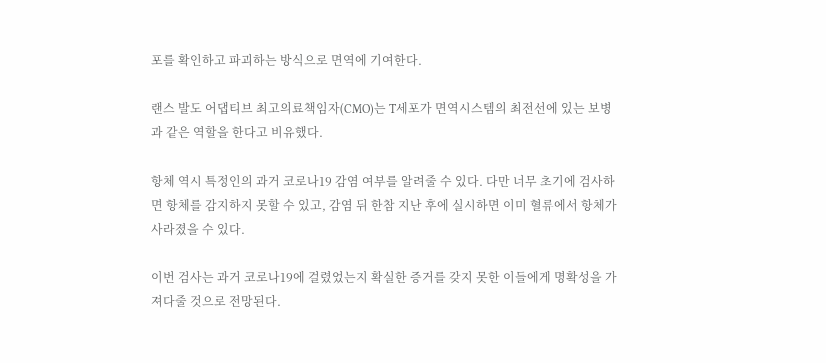포를 확인하고 파괴하는 방식으로 면역에 기여한다.

랜스 발도 어댑티브 최고의료책임자(CMO)는 T세포가 면역시스템의 최전선에 있는 보병과 같은 역할을 한다고 비유했다.

항체 역시 특정인의 과거 코로나19 감염 여부를 알려줄 수 있다. 다만 너무 초기에 검사하면 항체를 감지하지 못할 수 있고, 감염 뒤 한참 지난 후에 실시하면 이미 혈류에서 항체가 사라졌을 수 있다.

이번 검사는 과거 코로나19에 걸렸었는지 확실한 증거를 갖지 못한 이들에게 명확성을 가져다줄 것으로 전망된다.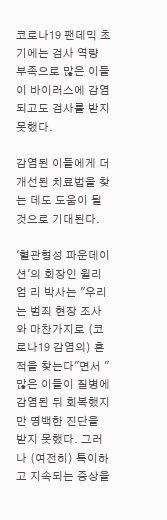코로나19 팬데믹 초기에는 검사 역량 부족으로 많은 이들이 바이러스에 감염되고도 검사를 받지 못했다.

감염된 이들에게 더 개선된 치료법을 찾는 데도 도움이 될 것으로 기대된다.

'혈관형성 파운데이션'의 회장인 윌리엄 리 박사는 "우리는 범죄 현장 조사와 마찬가지로 (코로나19 감염의) 흔적을 찾는다"면서 "많은 이들이 질병에 감염된 뒤 회복했지만 명백한 진단을 받지 못했다. 그러나 (여전히) 특이하고 지속되는 증상을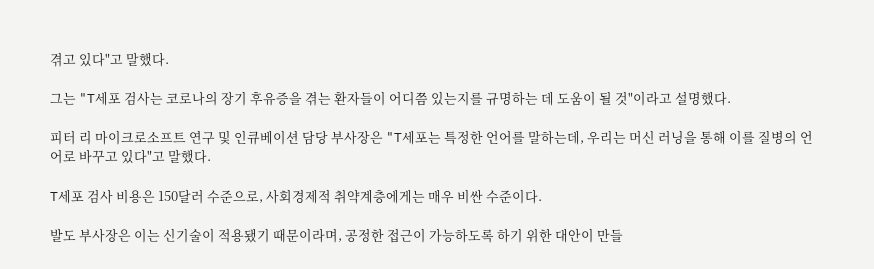겪고 있다"고 말했다.

그는 "T세포 검사는 코로나의 장기 후유증을 겪는 환자들이 어디쯤 있는지를 규명하는 데 도움이 될 것"이라고 설명했다.

피터 리 마이크로소프트 연구 및 인큐베이션 담당 부사장은 "T세포는 특정한 언어를 말하는데, 우리는 머신 러닝을 통해 이를 질병의 언어로 바꾸고 있다"고 말했다.

T세포 검사 비용은 150달러 수준으로, 사회경제적 취약계층에게는 매우 비싼 수준이다.

발도 부사장은 이는 신기술이 적용됐기 때문이라며, 공정한 접근이 가능하도록 하기 위한 대안이 만들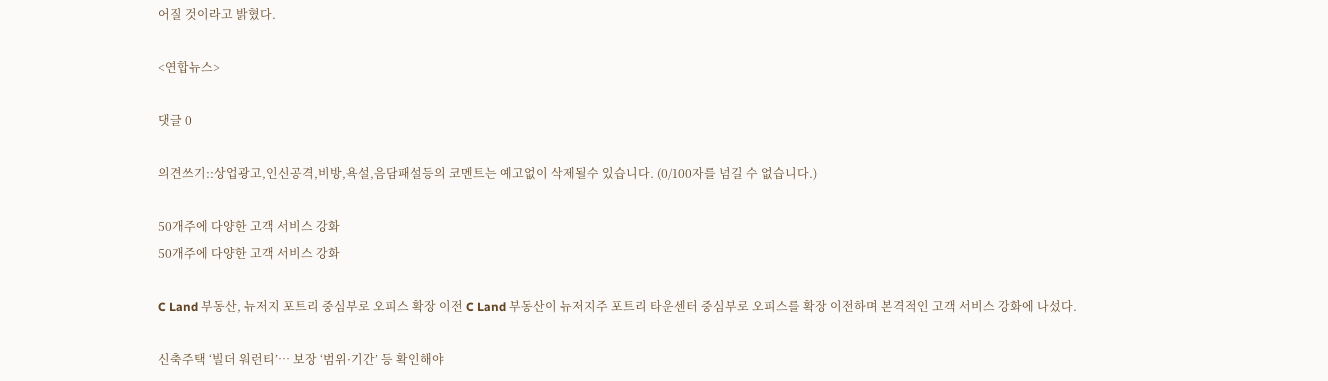어질 것이라고 밝혔다.

<연합뉴스>

댓글 0

의견쓰기::상업광고,인신공격,비방,욕설,음담패설등의 코멘트는 예고없이 삭제될수 있습니다. (0/100자를 넘길 수 없습니다.)

50개주에 다양한 고객 서비스 강화
50개주에 다양한 고객 서비스 강화

C Land 부동산, 뉴저지 포트리 중심부로 오피스 확장 이전 C Land 부동산이 뉴저지주 포트리 타운센터 중심부로 오피스를 확장 이전하며 본격적인 고객 서비스 강화에 나섰다.

신축주택 ‘빌더 워런티’… 보장 ‘범위·기간’ 등 확인해야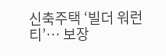신축주택 ‘빌더 워런티’… 보장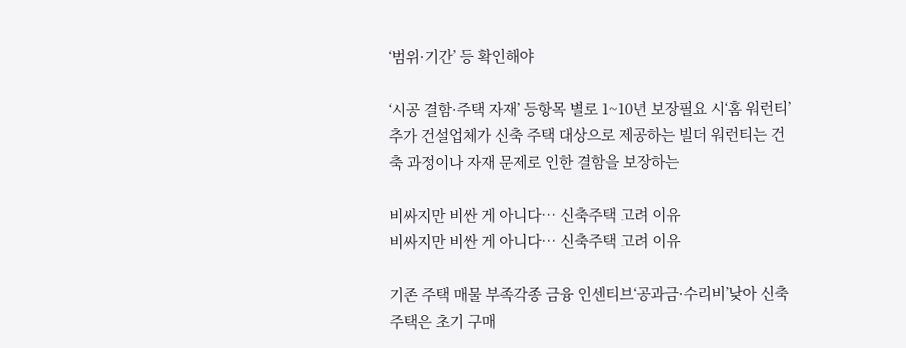‘범위·기간’ 등 확인해야

‘시공 결함·주택 자재’ 등항목 별로 1~10년 보장필요 시‘홈 워런티’추가 건설업체가 신축 주택 대상으로 제공하는 빌더 워런티는 건축 과정이나 자재 문제로 인한 결함을 보장하는

비싸지만 비싼 게 아니다… 신축주택 고려 이유
비싸지만 비싼 게 아니다… 신축주택 고려 이유

기존 주택 매물 부족각종 금융 인센티브‘공과금·수리비’낮아 신축 주택은 초기 구매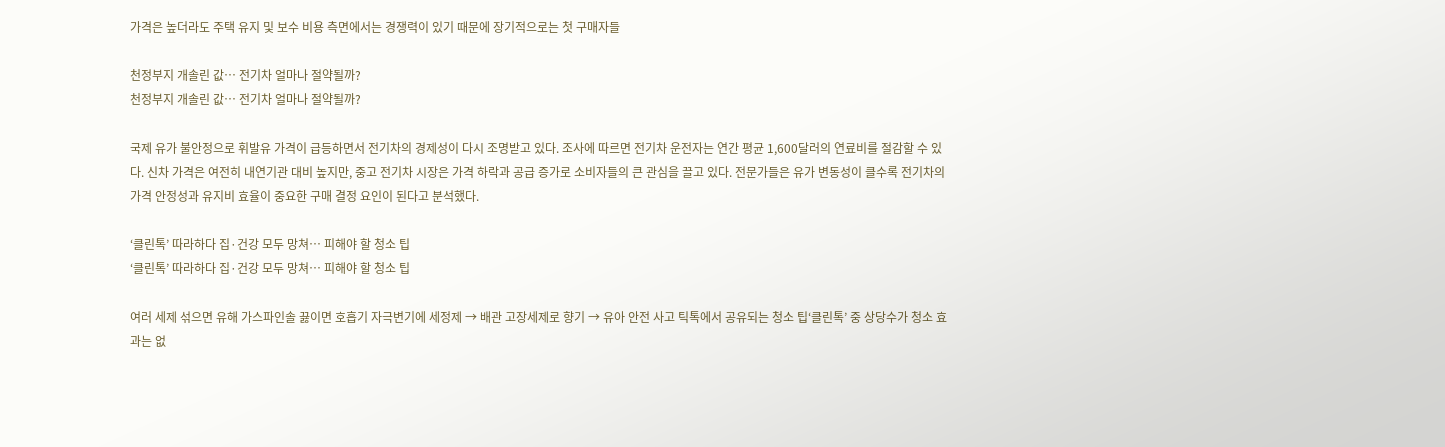가격은 높더라도 주택 유지 및 보수 비용 측면에서는 경쟁력이 있기 때문에 장기적으로는 첫 구매자들

천정부지 개솔린 값… 전기차 얼마나 절약될까?
천정부지 개솔린 값… 전기차 얼마나 절약될까?

국제 유가 불안정으로 휘발유 가격이 급등하면서 전기차의 경제성이 다시 조명받고 있다. 조사에 따르면 전기차 운전자는 연간 평균 1,600달러의 연료비를 절감할 수 있다. 신차 가격은 여전히 내연기관 대비 높지만, 중고 전기차 시장은 가격 하락과 공급 증가로 소비자들의 큰 관심을 끌고 있다. 전문가들은 유가 변동성이 클수록 전기차의 가격 안정성과 유지비 효율이 중요한 구매 결정 요인이 된다고 분석했다.

‘클린톡’ 따라하다 집·건강 모두 망쳐… 피해야 할 청소 팁
‘클린톡’ 따라하다 집·건강 모두 망쳐… 피해야 할 청소 팁

여러 세제 섞으면 유해 가스파인솔 끓이면 호흡기 자극변기에 세정제 → 배관 고장세제로 향기 → 유아 안전 사고 틱톡에서 공유되는 청소 팁‘클린톡’ 중 상당수가 청소 효과는 없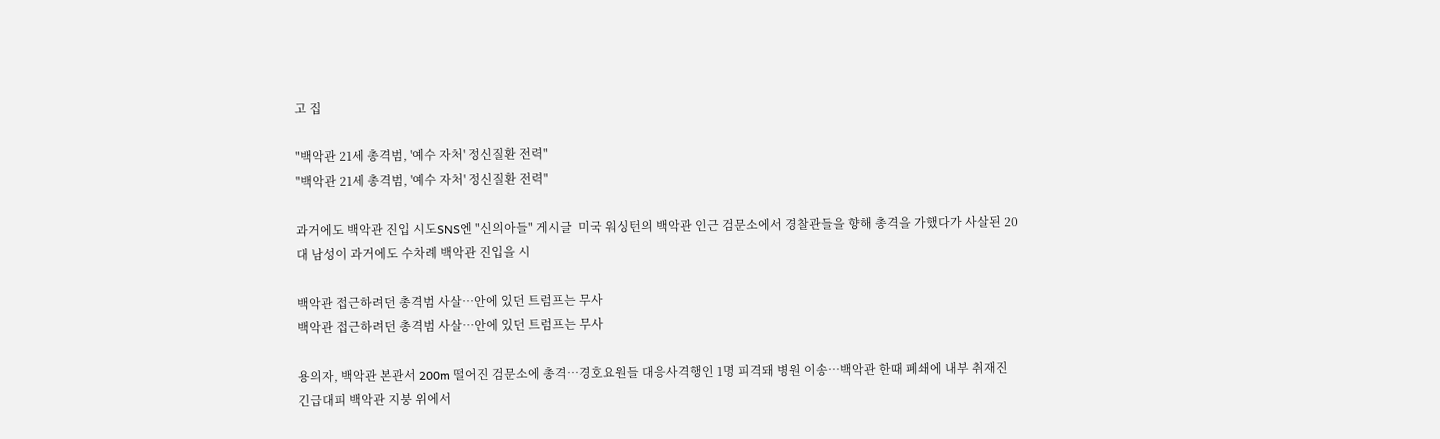고 집

"백악관 21세 총격범, '예수 자처' 정신질환 전력"
"백악관 21세 총격범, '예수 자처' 정신질환 전력"

과거에도 백악관 진입 시도SNS엔 "신의아들" 게시글  미국 워싱턴의 백악관 인근 검문소에서 경찰관들을 향해 총격을 가했다가 사살된 20대 남성이 과거에도 수차례 백악관 진입을 시

백악관 접근하려던 총격범 사살…안에 있던 트럼프는 무사
백악관 접근하려던 총격범 사살…안에 있던 트럼프는 무사

용의자, 백악관 본관서 200m 떨어진 검문소에 총격…경호요원들 대응사격행인 1명 피격돼 병원 이송…백악관 한때 폐쇄에 내부 취재진 긴급대피 백악관 지붕 위에서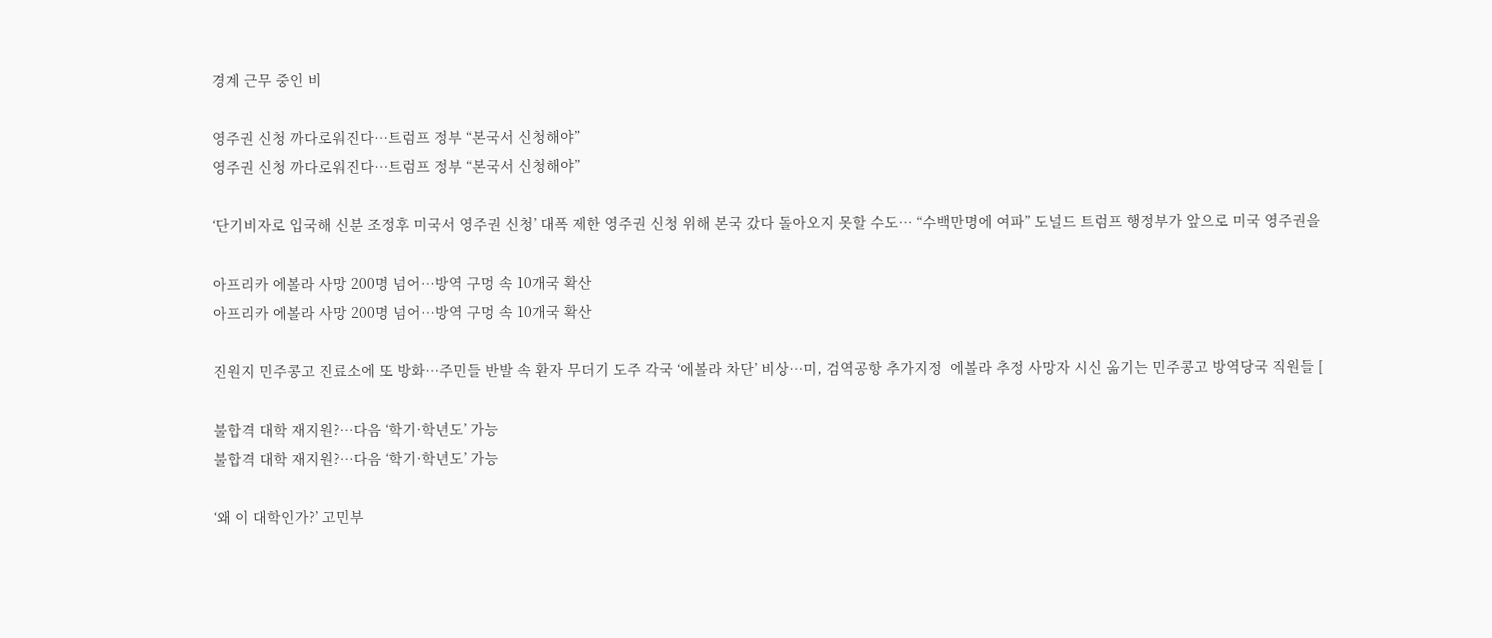경계 근무 중인 비

영주권 신청 까다로워진다…트럼프 정부 “본국서 신청해야”
영주권 신청 까다로워진다…트럼프 정부 “본국서 신청해야”

‘단기비자로 입국해 신분 조정후 미국서 영주권 신청’ 대폭 제한 영주권 신청 위해 본국 갔다 돌아오지 못할 수도… “수백만명에 여파” 도널드 트럼프 행정부가 앞으로 미국 영주권을

아프리카 에볼라 사망 200명 넘어…방역 구멍 속 10개국 확산
아프리카 에볼라 사망 200명 넘어…방역 구멍 속 10개국 확산

진원지 민주콩고 진료소에 또 방화…주민들 반발 속 환자 무더기 도주 각국 ‘에볼라 차단’ 비상…미, 검역공항 추가지정  에볼라 추정 사망자 시신 옮기는 민주콩고 방역당국 직원들 [

불합격 대학 재지원?…다음 ‘학기·학년도’ 가능
불합격 대학 재지원?…다음 ‘학기·학년도’ 가능

‘왜 이 대학인가?’ 고민부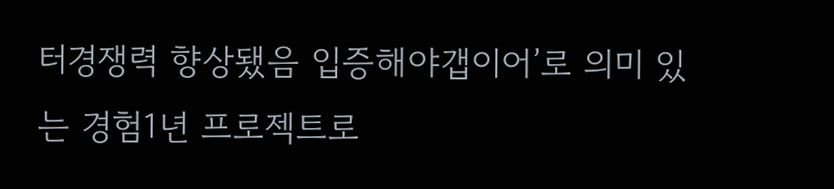터경쟁력 향상됐음 입증해야갭이어’로 의미 있는 경험1년 프로젝트로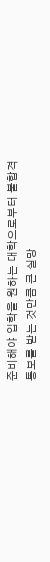준비해야 입학을 원하는 대학으로부터 불합격 통보를 받는 것만큼 큰 실망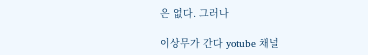은 없다. 그러나

이상무가 간다 yotube 채널